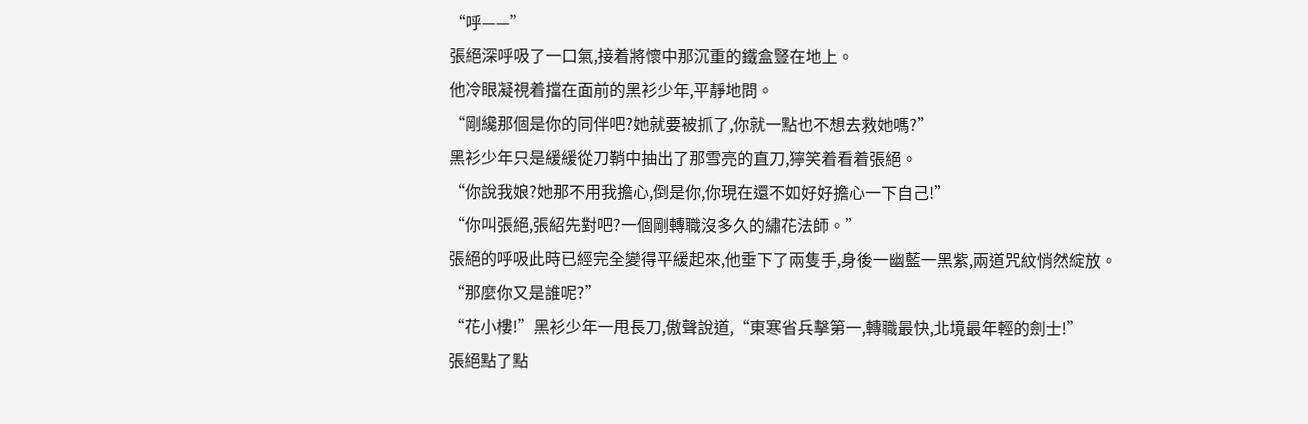“呼——”
張絕深呼吸了一口氣,接着將懷中那沉重的鐵盒豎在地上。
他冷眼凝視着擋在面前的黑衫少年,平靜地問。
“剛纔那個是你的同伴吧?她就要被抓了,你就一點也不想去救她嗎?”
黑衫少年只是緩緩從刀鞘中抽出了那雪亮的直刀,獰笑着看着張絕。
“你說我娘?她那不用我擔心,倒是你,你現在還不如好好擔心一下自己!”
“你叫張絕,張紹先對吧?一個剛轉職沒多久的繡花法師。”
張絕的呼吸此時已經完全變得平緩起來,他垂下了兩隻手,身後一幽藍一黑紫,兩道咒紋悄然綻放。
“那麼你又是誰呢?”
“花小樓!”黑衫少年一甩長刀,傲聲說道,“東寒省兵擊第一,轉職最快,北境最年輕的劍士!”
張絕點了點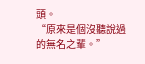頭。
“原來是個沒聽說過的無名之輩。”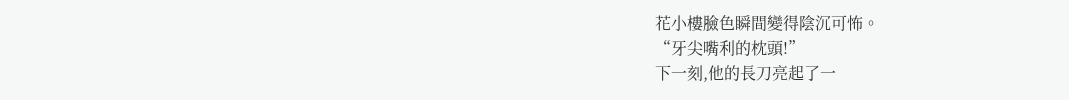花小樓臉色瞬間變得陰沉可怖。
“牙尖嘴利的枕頭!”
下一刻,他的長刀亮起了一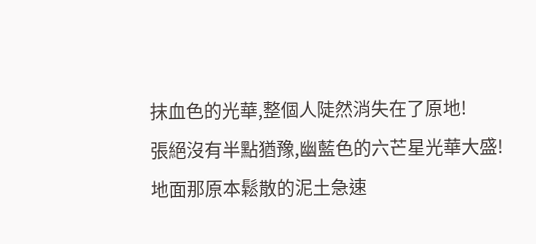抹血色的光華,整個人陡然消失在了原地!
張絕沒有半點猶豫,幽藍色的六芒星光華大盛!
地面那原本鬆散的泥土急速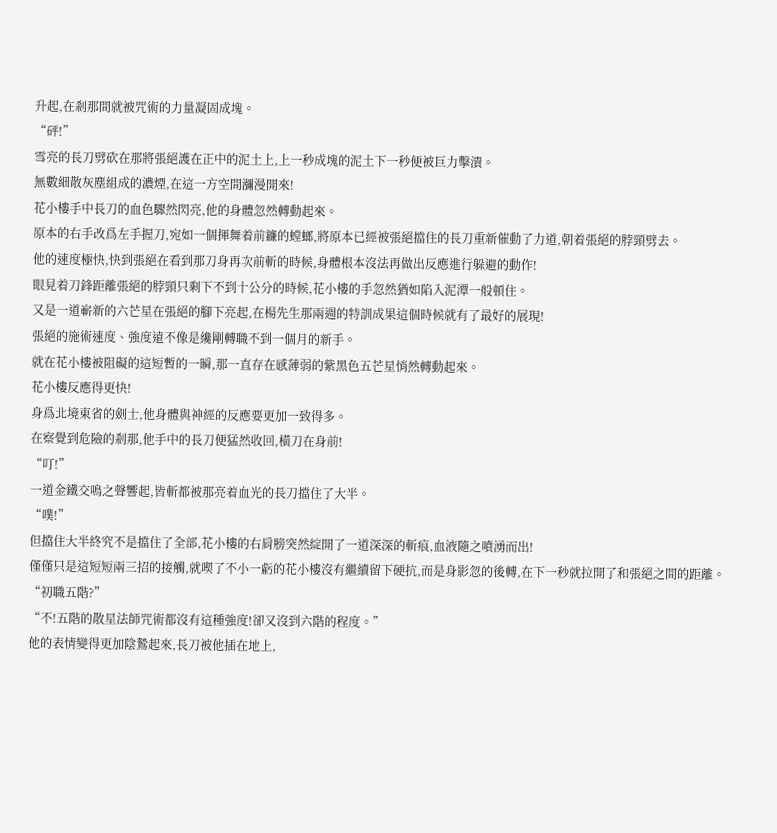升起,在剎那間就被咒術的力量凝固成塊。
“砰!”
雪亮的長刀劈砍在那將張絕護在正中的泥土上,上一秒成塊的泥土下一秒便被巨力擊潰。
無數細散灰塵組成的濃煙,在這一方空間瀰漫開來!
花小樓手中長刀的血色驟然閃亮,他的身體忽然轉動起來。
原本的右手改爲左手握刀,宛如一個揮舞着前鐮的螳螂,將原本已經被張絕擋住的長刀重新催動了力道,朝着張絕的脖頸劈去。
他的速度極快,快到張絕在看到那刀身再次前斬的時候,身體根本沒法再做出反應進行躲避的動作!
眼見着刀鋒距離張絕的脖頸只剩下不到十公分的時候,花小樓的手忽然猶如陷入泥潭一般頓住。
又是一道嶄新的六芒星在張絕的腳下亮起,在楊先生那兩週的特訓成果這個時候就有了最好的展現!
張絕的施術速度、強度遠不像是纔剛轉職不到一個月的新手。
就在花小樓被阻礙的這短暫的一瞬,那一直存在感薄弱的紫黑色五芒星悄然轉動起來。
花小樓反應得更快!
身爲北境東省的劍士,他身體與神經的反應要更加一致得多。
在察覺到危險的剎那,他手中的長刀便猛然收回,橫刀在身前!
“叮!”
一道金鐵交鳴之聲響起,皆斬都被那亮着血光的長刀擋住了大半。
“噗!”
但擋住大半終究不是擋住了全部,花小樓的右肩膀突然綻開了一道深深的斬痕,血液隨之噴湧而出!
僅僅只是這短短兩三招的接觸,就喫了不小一虧的花小樓沒有繼續留下硬抗,而是身影忽的後轉,在下一秒就拉開了和張絕之間的距離。
“初職五階?”
“不!五階的散星法師咒術都沒有這種強度!卻又沒到六階的程度。”
他的表情變得更加陰鷙起來,長刀被他插在地上,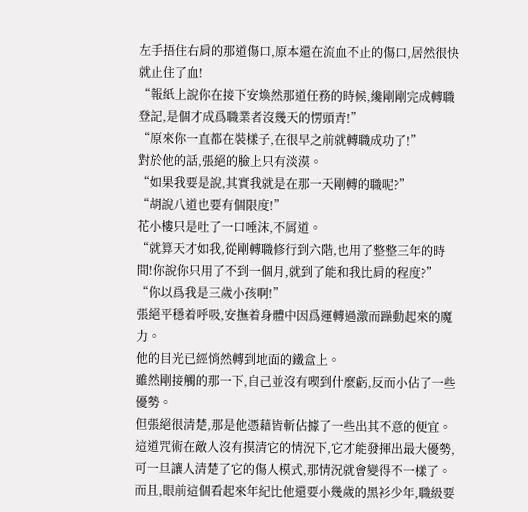左手捂住右肩的那道傷口,原本還在流血不止的傷口,居然很快就止住了血!
“報紙上說你在接下安煥然那道任務的時候,纔剛剛完成轉職登記,是個才成爲職業者沒幾天的愣頭青!”
“原來你一直都在裝樣子,在很早之前就轉職成功了!”
對於他的話,張絕的臉上只有淡漠。
“如果我要是說,其實我就是在那一天剛轉的職呢?”
“胡說八道也要有個限度!”
花小樓只是吐了一口唾沫,不屑道。
“就算天才如我,從剛轉職修行到六階,也用了整整三年的時間!你說你只用了不到一個月,就到了能和我比肩的程度?”
“你以爲我是三歲小孩啊!”
張絕平穩着呼吸,安撫着身體中因爲運轉過激而躁動起來的魔力。
他的目光已經悄然轉到地面的鐵盒上。
雖然剛接觸的那一下,自己並沒有喫到什麼虧,反而小佔了一些優勢。
但張絕很清楚,那是他憑藉皆斬佔據了一些出其不意的便宜。
這道咒術在敵人沒有摸清它的情況下,它才能發揮出最大優勢,可一旦讓人清楚了它的傷人模式,那情況就會變得不一樣了。
而且,眼前這個看起來年紀比他還要小幾歲的黑衫少年,職級要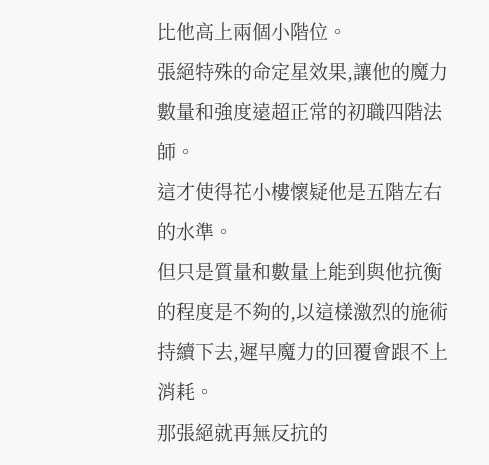比他高上兩個小階位。
張絕特殊的命定星效果,讓他的魔力數量和強度遠超正常的初職四階法師。
這才使得花小樓懷疑他是五階左右的水準。
但只是質量和數量上能到與他抗衡的程度是不夠的,以這樣激烈的施術持續下去,遲早魔力的回覆會跟不上消耗。
那張絕就再無反抗的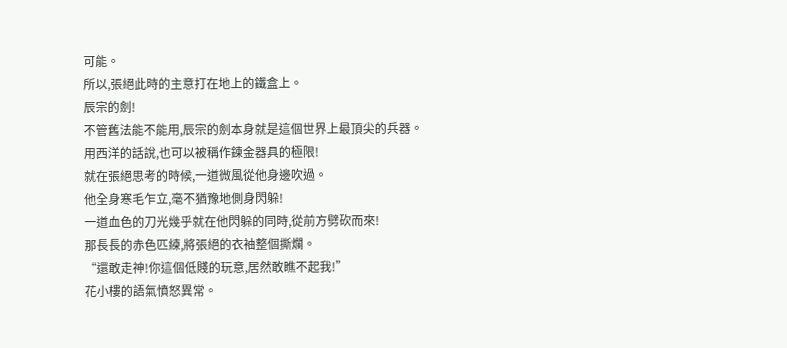可能。
所以,張絕此時的主意打在地上的鐵盒上。
辰宗的劍!
不管舊法能不能用,辰宗的劍本身就是這個世界上最頂尖的兵器。
用西洋的話說,也可以被稱作鍊金器具的極限!
就在張絕思考的時候,一道微風從他身邊吹過。
他全身寒毛乍立,毫不猶豫地側身閃躲!
一道血色的刀光幾乎就在他閃躲的同時,從前方劈砍而來!
那長長的赤色匹練,將張絕的衣袖整個撕爛。
“還敢走神!你這個低賤的玩意,居然敢瞧不起我!”
花小樓的語氣憤怒異常。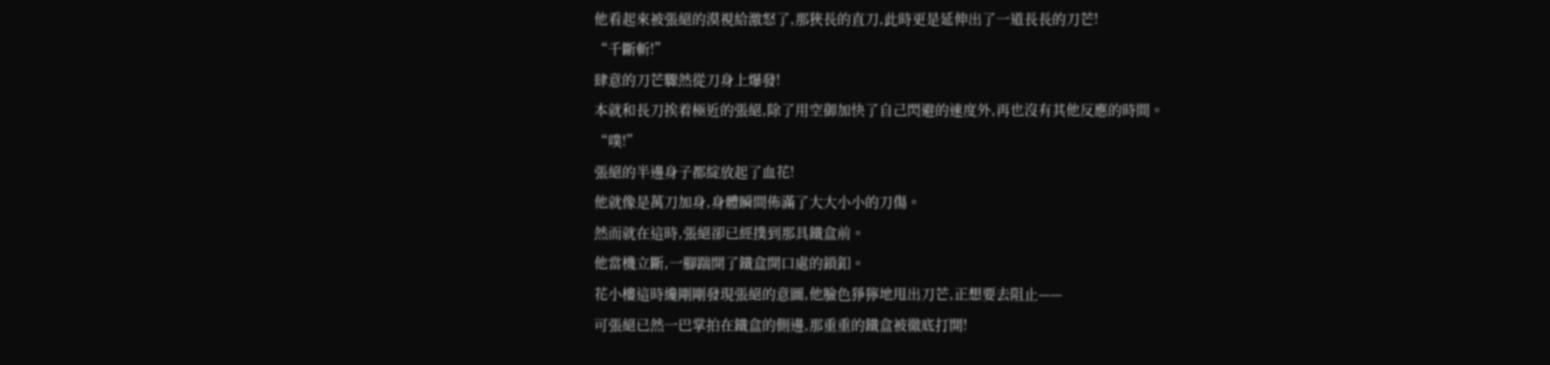他看起來被張絕的漠視給激怒了,那狹長的直刀,此時更是延伸出了一道長長的刀芒!
“千斷斬!”
肆意的刀芒驟然從刀身上爆發!
本就和長刀挨着極近的張絕,除了用空御加快了自己閃避的速度外,再也沒有其他反應的時間。
“噗!”
張絕的半邊身子都綻放起了血花!
他就像是萬刀加身,身體瞬間佈滿了大大小小的刀傷。
然而就在這時,張絕卻已經撲到那具鐵盒前。
他當機立斷,一腳踹開了鐵盒開口處的鎖釦。
花小樓這時纔剛剛發現張絕的意圖,他臉色猙獰地甩出刀芒,正想要去阻止——
可張絕已然一巴掌拍在鐵盒的側邊,那重重的鐵盒被徹底打開!